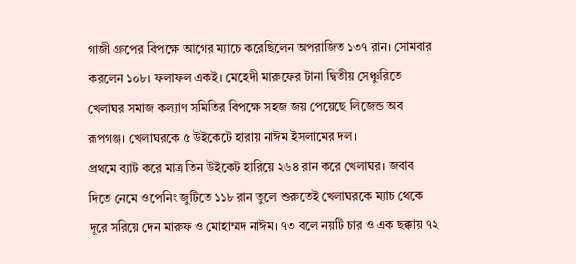গাজী গ্রুপের বিপক্ষে আগের ম্যাচে করেছিলেন অপরাজিত ১৩৭ রান। সোমবার করলেন ১০৮। ফলাফল একই। মেহেদী মারুফের টানা দ্বিতীয় সেঞ্চুরিতে খেলাঘর সমাজ কল্যাণ সমিতির বিপক্ষে সহজ জয় পেয়েছে লিজেন্ড অব রূপগঞ্জ। খেলাঘরকে ৫ উইকেটে হারায় নাঈম ইসলামের দল।
প্রথমে ব্যাট করে মাত্র তিন উইকেট হারিয়ে ২৬৪ রান করে খেলাঘর। জবাব দিতে নেমে ওপেনিং জুটিতে ১১৮ রান তুলে শুরুতেই খেলাঘরকে ম্যাচ থেকে দূরে সরিয়ে দেন মারুফ ও মোহাম্মদ নাঈম। ৭৩ বলে নয়টি চার ও এক ছক্কায় ৭২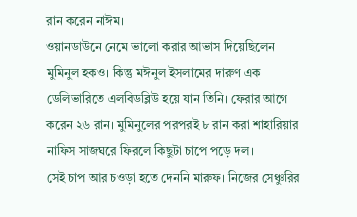রান করেন নাঈম।
ওয়ানডাউনে নেমে ভালো করার আভাস দিয়েছিলেন মুমিনুল হকও। কিন্তু মঈনুল ইসলামের দারুণ এক ডেলিভারিতে এলবিডব্লিউ হয়ে যান তিনি। ফেরার আগে করেন ২৬ রান। মুমিনুলের পরপরই ৮ রান করা শাহারিয়ার নাফিস সাজঘরে ফিরলে কিছুটা চাপে পড়ে দল।
সেই চাপ আর চওড়া হতে দেননি মারুফ। নিজের সেঞ্চুরির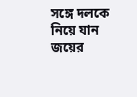সঙ্গে দলকে নিয়ে যান জয়ের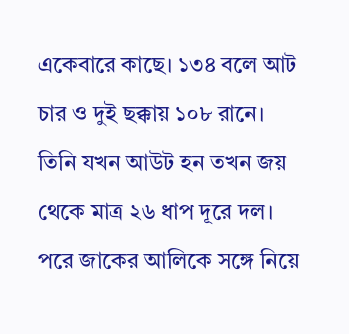একেবারে কাছে। ১৩৪ বলে আট চার ও দুই ছক্কায় ১০৮ রানে। তিনি যখন আউট হন তখন জয় থেকে মাত্র ২৬ ধাপ দূরে দল।
পরে জাকের আলিকে সঙ্গে নিয়ে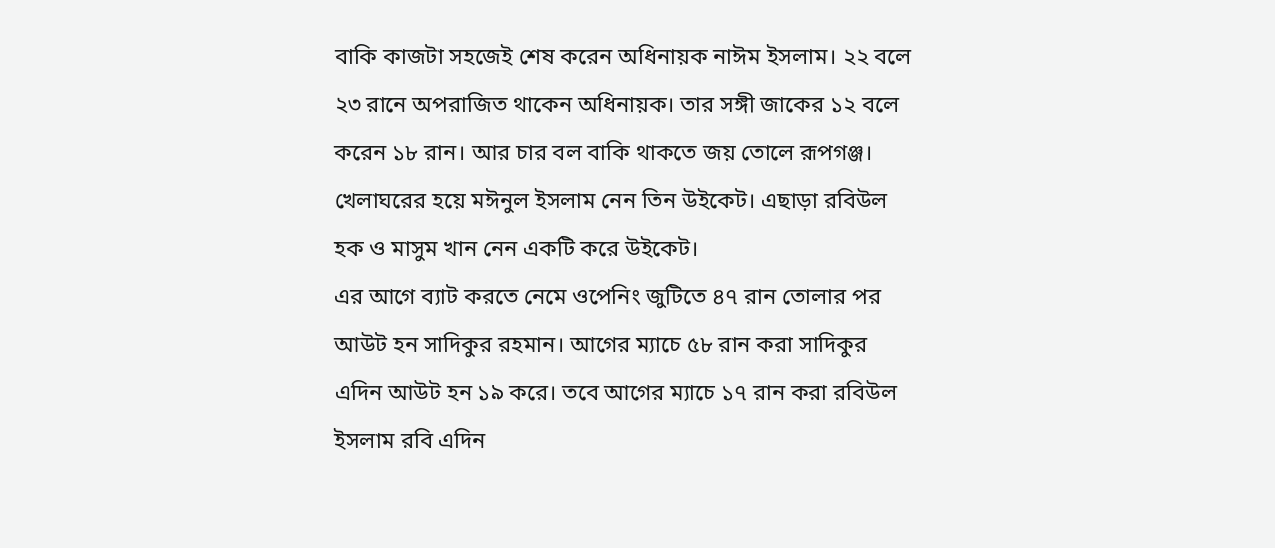বাকি কাজটা সহজেই শেষ করেন অধিনায়ক নাঈম ইসলাম। ২২ বলে ২৩ রানে অপরাজিত থাকেন অধিনায়ক। তার সঙ্গী জাকের ১২ বলে করেন ১৮ রান। আর চার বল বাকি থাকতে জয় তোলে রূপগঞ্জ।
খেলাঘরের হয়ে মঈনুল ইসলাম নেন তিন উইকেট। এছাড়া রবিউল হক ও মাসুম খান নেন একটি করে উইকেট।
এর আগে ব্যাট করতে নেমে ওপেনিং জুটিতে ৪৭ রান তোলার পর আউট হন সাদিকুর রহমান। আগের ম্যাচে ৫৮ রান করা সাদিকুর এদিন আউট হন ১৯ করে। তবে আগের ম্যাচে ১৭ রান করা রবিউল ইসলাম রবি এদিন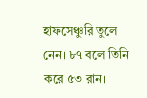হাফসেঞ্চুরি তুলে নেন। ৮৭ বলে তিনি করে ৫৩ রান।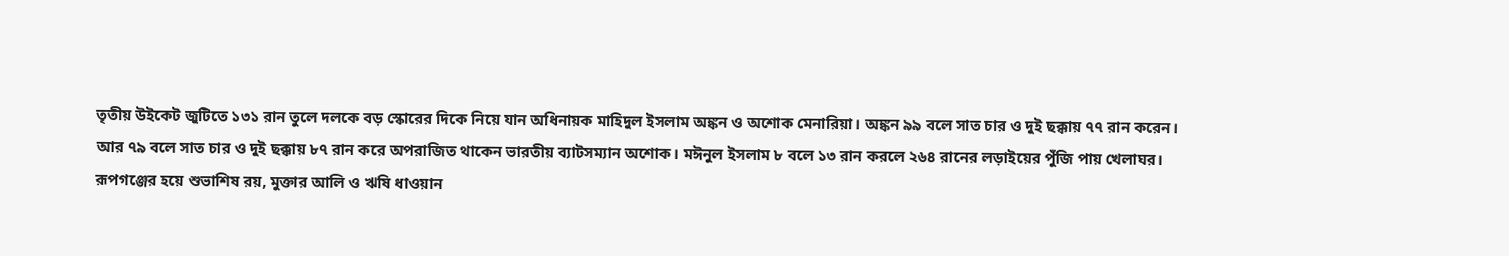তৃতীয় উইকেট জুটিতে ১৩১ রান তুলে দলকে বড় স্কোরের দিকে নিয়ে যান অধিনায়ক মাহিদুল ইসলাম অঙ্কন ও অশোক মেনারিয়া। অঙ্কন ৯৯ বলে সাত চার ও দুই ছক্কায় ৭৭ রান করেন।
আর ৭৯ বলে সাত চার ও দুই ছক্কায় ৮৭ রান করে অপরাজিত থাকেন ভারতীয় ব্যাটসম্যান অশোক। মঈনুল ইসলাম ৮ বলে ১৩ রান করলে ২৬৪ রানের লড়াইয়ের পুঁজি পায় খেলাঘর।
রূপগঞ্জের হয়ে শুভাশিষ রয়, মুক্তার আলি ও ঋষি ধাওয়ান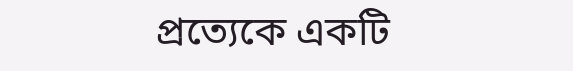প্রত্যেকে একটি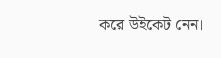করে উইকেট নেন।